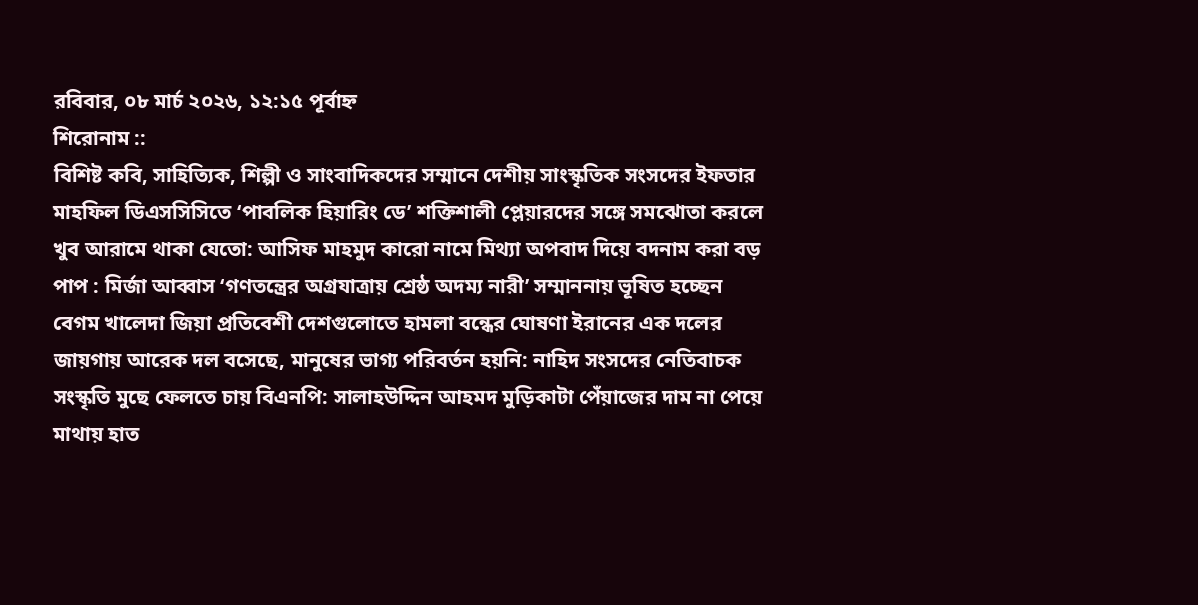রবিবার, ০৮ মার্চ ২০২৬, ১২:১৫ পূর্বাহ্ন
শিরোনাম ::
বিশিষ্ট কবি, সাহিত্যিক, শিল্পী ও সাংবাদিকদের সম্মানে দেশীয় সাংস্কৃতিক সংসদের ইফতার মাহফিল ডিএসসিসিতে ‘পাবলিক হিয়ারিং ডে’ শক্তিশালী প্লেয়ারদের সঙ্গে সমঝোতা করলে খুব আরামে থাকা যেতো: আসিফ মাহমুদ কারো নামে মিথ্যা অপবাদ দিয়ে বদনাম করা বড় পাপ : মির্জা আব্বাস ‘গণতন্ত্রের অগ্রযাত্রায় শ্রেষ্ঠ অদম্য নারী’ সম্মাননায় ভূষিত হচ্ছেন বেগম খালেদা জিয়া প্রতিবেশী দেশগুলোতে হামলা বন্ধের ঘোষণা ইরানের এক দলের জায়গায় আরেক দল বসেছে, মানুষের ভাগ্য পরিবর্তন হয়নি: নাহিদ সংসদের নেতিবাচক সংস্কৃতি মুছে ফেলতে চায় বিএনপি: সালাহউদ্দিন আহমদ মুড়িকাটা পেঁয়াজের দাম না পেয়ে মাথায় হাত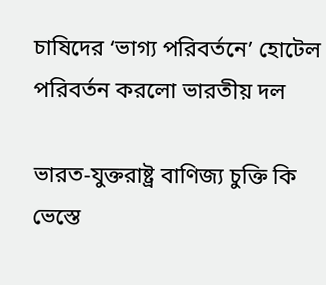চাষিদের ‘ভাগ্য পরিবর্তনে’ হোটেল পরিবর্তন করলো ভারতীয় দল

ভারত-যুক্তরাষ্ট্র বাণিজ্য চুক্তি কি ভেস্তে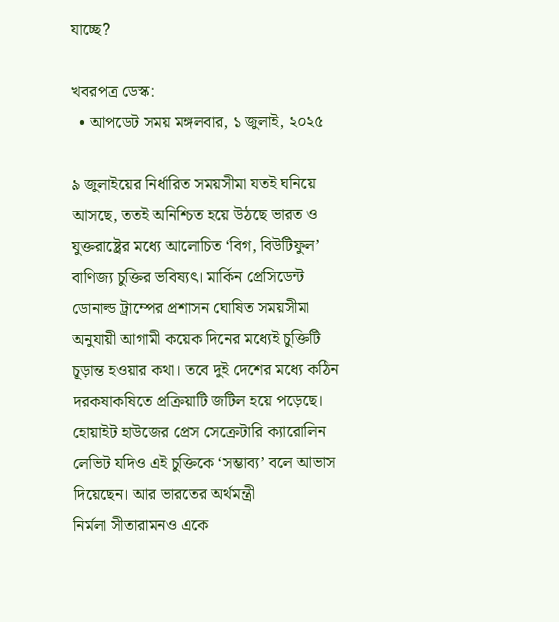যাচ্ছে?

খবরপত্র ডেস্ক:
  • আপডেট সময় মঙ্গলবার, ১ জুলাই, ২০২৫

৯ জুলাইয়ের নির্ধারিত সময়সীমা যতই ঘনিয়ে আসছে, ততই অনিশ্চিত হয়ে উঠছে ভারত ও যুক্তরাষ্ট্রের মধ্যে আলোচিত ‘বিগ, বিউটিফুল’ বাণিজ্য চুক্তির ভবিষ্যৎ। মার্কিন প্রেসিডেন্ট ডোনাল্ড ট্রাম্পের প্রশাসন ঘোষিত সময়সীমা অনুযায়ী আগামী কয়েক দিনের মধ্যেই চুক্তিটি চূড়ান্ত হওয়ার কথা। তবে দুই দেশের মধ্যে কঠিন দরকষাকষিতে প্রক্রিয়াটি জটিল হয়ে পড়েছে।
হোয়াইট হাউজের প্রেস সেক্রেটারি ক্যারোলিন লেভিট যদিও এই চুক্তিকে ‘সম্ভাব্য’ বলে আভাস দিয়েছেন। আর ভারতের অর্থমন্ত্রী
নির্মলা সীতারামনও একে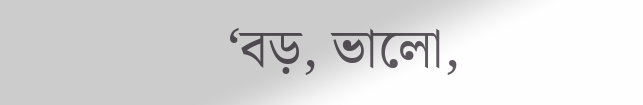‘বড়, ভালো,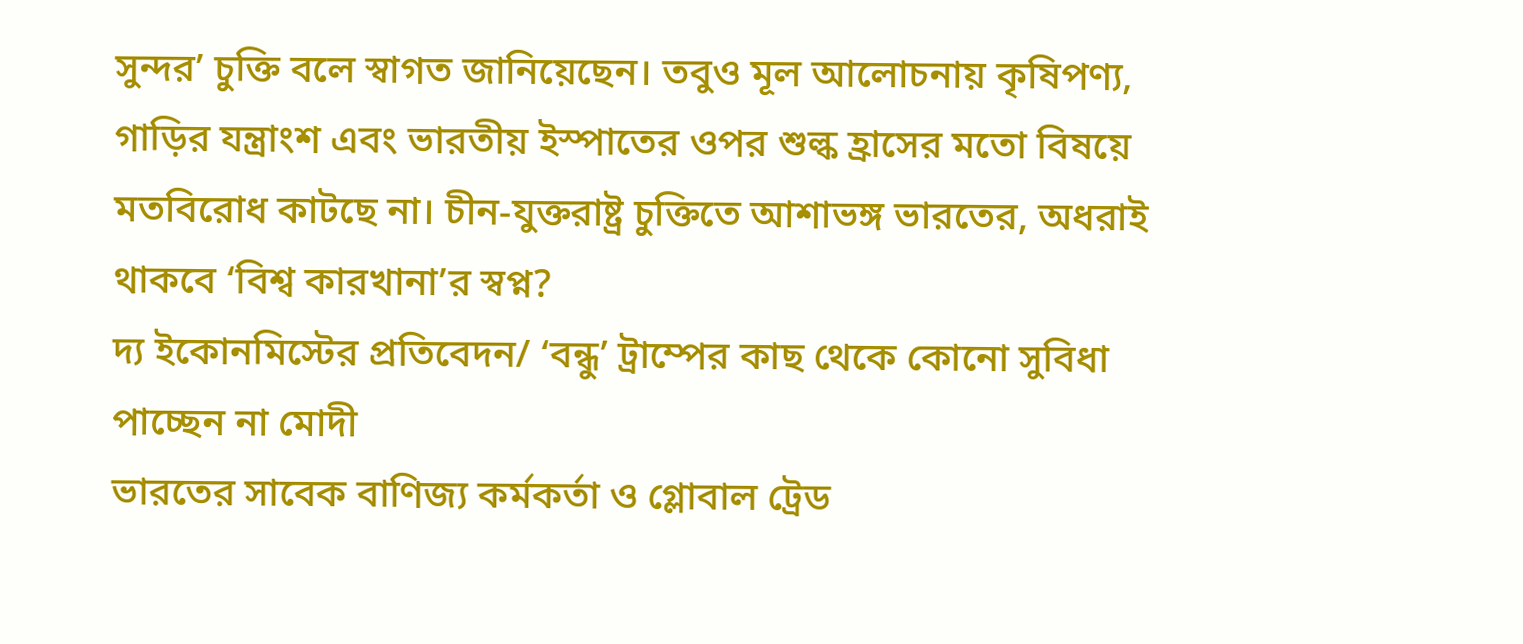সুন্দর’ চুক্তি বলে স্বাগত জানিয়েছেন। তবুও মূল আলোচনায় কৃষিপণ্য, গাড়ির যন্ত্রাংশ এবং ভারতীয় ইস্পাতের ওপর শুল্ক হ্রাসের মতো বিষয়ে মতবিরোধ কাটছে না। চীন-যুক্তরাষ্ট্র চুক্তিতে আশাভঙ্গ ভারতের, অধরাই থাকবে ‘বিশ্ব কারখানা’র স্বপ্ন?
দ্য ইকোনমিস্টের প্রতিবেদন/ ‘বন্ধু’ ট্রাম্পের কাছ থেকে কোনো সুবিধা পাচ্ছেন না মোদী
ভারতের সাবেক বাণিজ্য কর্মকর্তা ও গ্লোবাল ট্রেড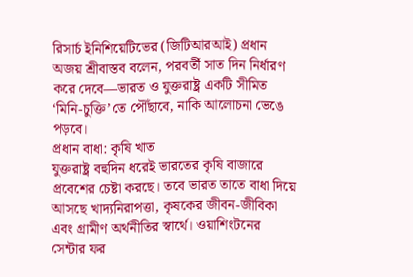রিসার্চ ইনিশিয়েটিভের (জিটিআরআই) প্রধান অজয় শ্রীবাস্তব বলেন, পরবর্তী সাত দিন নির্ধারণ করে দেবে—ভারত ও যুক্তরাষ্ট্র একটি সীমিত ‘মিনি-চুক্তি’তে পৌঁছাবে, নাকি আলোচনা ভেঙে পড়বে।
প্রধান বাধা: কৃষি খাত
যুক্তরাষ্ট্র বহুদিন ধরেই ভারতের কৃষি বাজারে প্রবেশের চেষ্টা করছে। তবে ভারত তাতে বাধা দিয়ে আসছে খাদ্যনিরাপত্তা, কৃষকের জীবন-জীবিকা এবং গ্রামীণ অর্থনীতির স্বার্থে। ওয়াশিংটনের সেন্টার ফর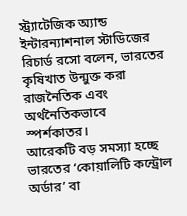স্ট্র্যাটেজিক অ্যান্ড ইন্টারন্যাশনাল স্টাডিজের রিচার্ড রসো বলেন, ভারতের কৃষিখাত উন্মুক্ত করা রাজনৈতিক এবং অর্থনৈতিকভাবে স্পর্শকাতর।
আরেকটি বড় সমস্যা হচ্ছে ভারতের ‘কোয়ালিটি কন্ট্রোল অর্ডার’ বা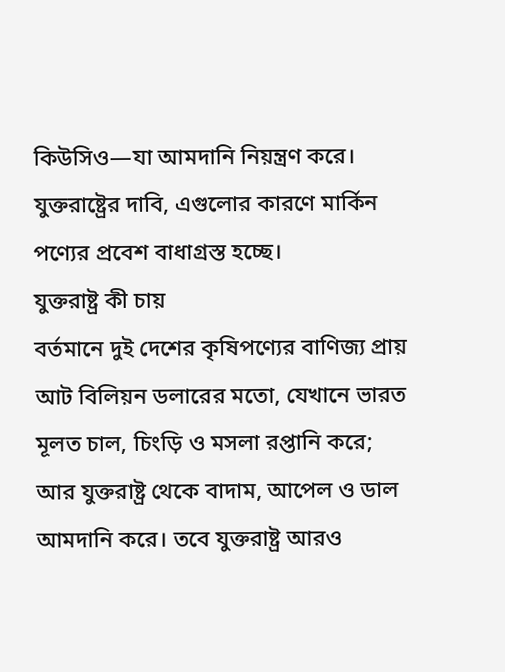কিউসিও—যা আমদানি নিয়ন্ত্রণ করে। যুক্তরাষ্ট্রের দাবি, এগুলোর কারণে মার্কিন পণ্যের প্রবেশ বাধাগ্রস্ত হচ্ছে।
যুক্তরাষ্ট্র কী চায়
বর্তমানে দুই দেশের কৃষিপণ্যের বাণিজ্য প্রায় আট বিলিয়ন ডলারের মতো, যেখানে ভারত মূলত চাল, চিংড়ি ও মসলা রপ্তানি করে; আর যুক্তরাষ্ট্র থেকে বাদাম, আপেল ও ডাল আমদানি করে। তবে যুক্তরাষ্ট্র আরও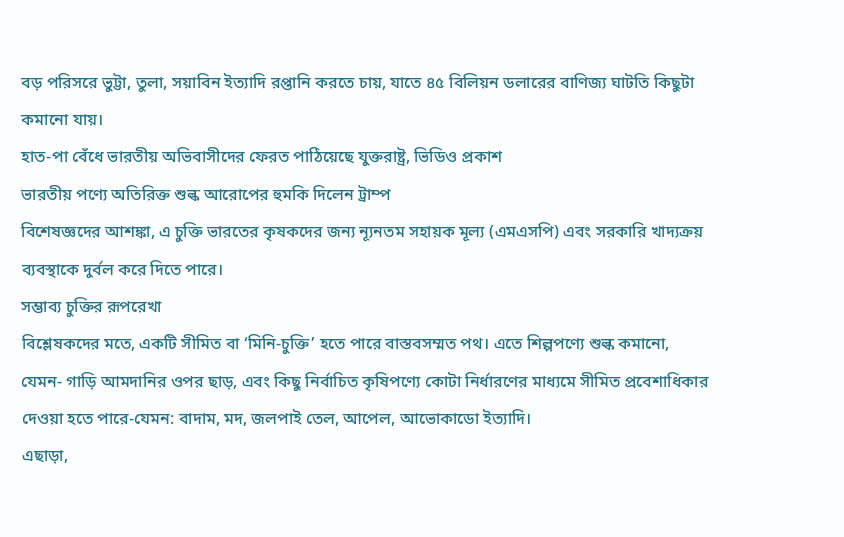বড় পরিসরে ভুট্টা, তুলা, সয়াবিন ইত্যাদি রপ্তানি করতে চায়, যাতে ৪৫ বিলিয়ন ডলারের বাণিজ্য ঘাটতি কিছুটা কমানো যায়।
হাত-পা বেঁধে ভারতীয় অভিবাসীদের ফেরত পাঠিয়েছে যুক্তরাষ্ট্র, ভিডিও প্রকাশ
ভারতীয় পণ্যে অতিরিক্ত শুল্ক আরোপের হুমকি দিলেন ট্রাম্প
বিশেষজ্ঞদের আশঙ্কা, এ চুক্তি ভারতের কৃষকদের জন্য ন্যূনতম সহায়ক মূল্য (এমএসপি) এবং সরকারি খাদ্যক্রয় ব্যবস্থাকে দুর্বল করে দিতে পারে।
সম্ভাব্য চুক্তির রূপরেখা
বিশ্লেষকদের মতে, একটি সীমিত বা ‘মিনি-চুক্তি’ হতে পারে বাস্তবসম্মত পথ। এতে শিল্পপণ্যে শুল্ক কমানো, যেমন- গাড়ি আমদানির ওপর ছাড়, এবং কিছু নির্বাচিত কৃষিপণ্যে কোটা নির্ধারণের মাধ্যমে সীমিত প্রবেশাধিকার দেওয়া হতে পারে-যেমন: বাদাম, মদ, জলপাই তেল, আপেল, আভোকাডো ইত্যাদি।
এছাড়া,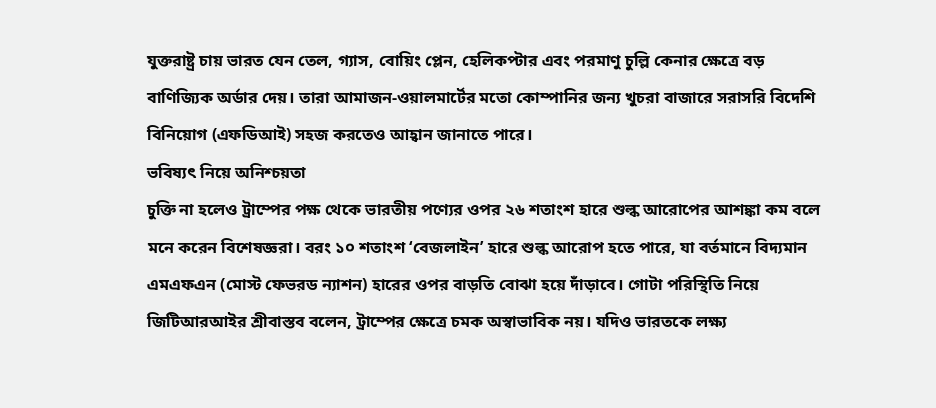যুক্তরাষ্ট্র চায় ভারত যেন তেল, গ্যাস, বোয়িং প্লেন, হেলিকপ্টার এবং পরমাণু চুল্লি কেনার ক্ষেত্রে বড় বাণিজ্যিক অর্ডার দেয়। তারা আমাজন-ওয়ালমার্টের মতো কোম্পানির জন্য খুচরা বাজারে সরাসরি বিদেশি বিনিয়োগ (এফডিআই) সহজ করতেও আহ্বান জানাতে পারে।
ভবিষ্যৎ নিয়ে অনিশ্চয়তা
চুক্তি না হলেও ট্রাম্পের পক্ষ থেকে ভারতীয় পণ্যের ওপর ২৬ শতাংশ হারে শুল্ক আরোপের আশঙ্কা কম বলে মনে করেন বিশেষজ্ঞরা। বরং ১০ শতাংশ ‘বেজলাইন’ হারে শুল্ক আরোপ হতে পারে, যা বর্তমানে বিদ্যমান এমএফএন (মোস্ট ফেভরড ন্যাশন) হারের ওপর বাড়তি বোঝা হয়ে দাঁড়াবে। গোটা পরিস্থিতি নিয়ে জিটিআরআইর শ্রীবাস্তব বলেন, ট্রাম্পের ক্ষেত্রে চমক অস্বাভাবিক নয়। যদিও ভারতকে লক্ষ্য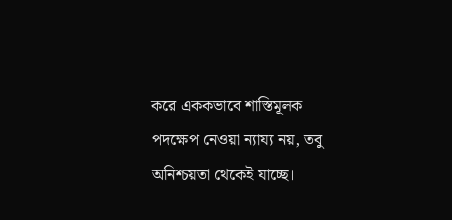করে এককভাবে শাস্তিমূলক পদক্ষেপ নেওয়া ন্যায্য নয়, তবু অনিশ্চয়তা থেকেই যাচ্ছে।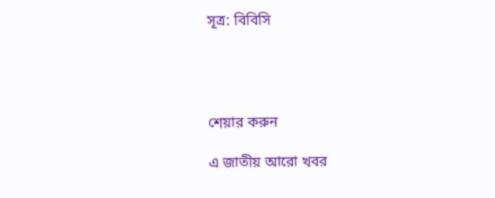সূত্র: বিবিসি




শেয়ার করুন

এ জাতীয় আরো খবর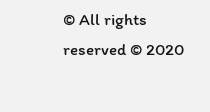© All rights reserved © 2020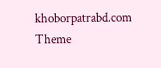khoborpatrabd.com
Theme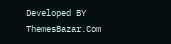Developed BY ThemesBazar.Com